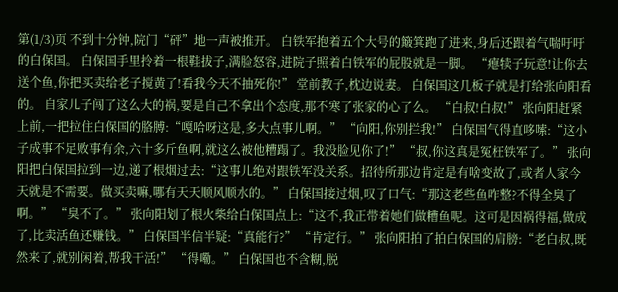第(1/3)页 不到十分钟,院门“砰”地一声被推开。 白铁军抱着五个大号的簸箕跑了进来,身后还跟着气喘吁吁的白保国。 白保国手里拎着一根鞋拔子,满脸怒容,进院子照着白铁军的屁股就是一脚。 “瘪犊子玩意!让你去送个鱼,你把买卖给老子搅黄了!看我今天不抽死你!” 堂前教子,枕边说妻。 白保国这几板子就是打给张向阳看的。 自家儿子闯了这么大的祸,要是自己不拿出个态度,那不寒了张家的心了么。 “白叔!白叔!” 张向阳赶紧上前,一把拉住白保国的胳膊:“嘎哈呀这是,多大点事儿啊。” “向阳,你别拦我!” 白保国气得直哆嗦:“这小子成事不足败事有余,六十多斤鱼啊,就这么被他糟蹋了。我没脸见你了!” “叔,你这真是冤枉铁军了。” 张向阳把白保国拉到一边,递了根烟过去:“这事儿绝对跟铁军没关系。招待所那边肯定是有啥变故了,或者人家今天就是不需要。做买卖嘛,哪有天天顺风顺水的。” 白保国接过烟,叹了口气:“那这老些鱼咋整?不得全臭了啊。” “臭不了。” 张向阳划了根火柴给白保国点上:“这不,我正带着她们做糟鱼呢。这可是因祸得福,做成了,比卖活鱼还赚钱。” 白保国半信半疑:“真能行?” “肯定行。” 张向阳拍了拍白保国的肩膀:“老白叔,既然来了,就别闲着,帮我干活!” “得嘞。” 白保国也不含糊,脱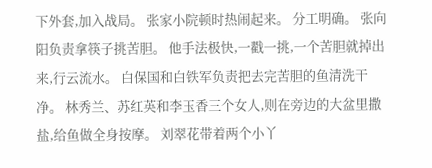下外套,加入战局。 张家小院顿时热闹起来。 分工明确。 张向阳负责拿筷子挑苦胆。 他手法极快,一戳一挑,一个苦胆就掉出来,行云流水。 白保国和白铁军负责把去完苦胆的鱼清洗干净。 林秀兰、苏红英和李玉香三个女人,则在旁边的大盆里撒盐,给鱼做全身按摩。 刘翠花带着两个小丫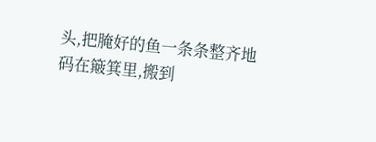头,把腌好的鱼一条条整齐地码在簸箕里,搬到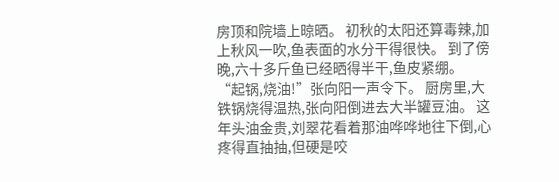房顶和院墙上晾晒。 初秋的太阳还算毒辣,加上秋风一吹,鱼表面的水分干得很快。 到了傍晚,六十多斤鱼已经晒得半干,鱼皮紧绷。 “起锅,烧油!”张向阳一声令下。 厨房里,大铁锅烧得温热,张向阳倒进去大半罐豆油。 这年头油金贵,刘翠花看着那油哗哗地往下倒,心疼得直抽抽,但硬是咬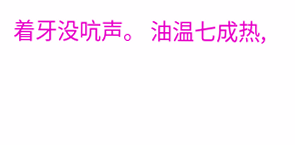着牙没吭声。 油温七成热,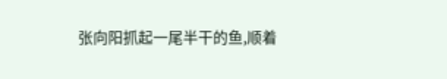张向阳抓起一尾半干的鱼,顺着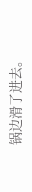锅边滑了进去。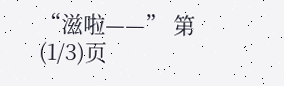“滋啦——” 第(1/3)页